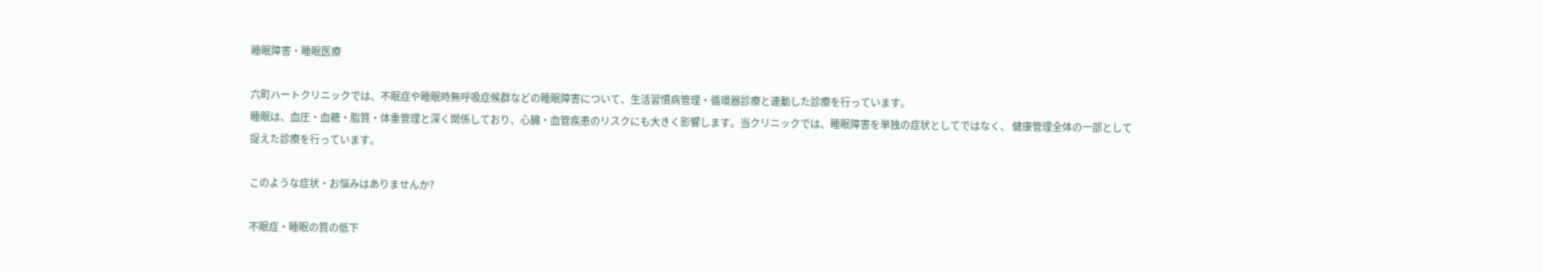睡眠障害・睡眠医療

六町ハートクリニックでは、不眠症や睡眠時無呼吸症候群などの睡眠障害について、生活習慣病管理・循環器診療と連動した診療を行っています。
睡眠は、血圧・血糖・脂質・体重管理と深く関係しており、心臓・血管疾患のリスクにも大きく影響します。当クリニックでは、睡眠障害を単独の症状としてではなく、 健康管理全体の一部として捉えた診療を行っています。

このような症状・お悩みはありませんか?

不眠症・睡眠の質の低下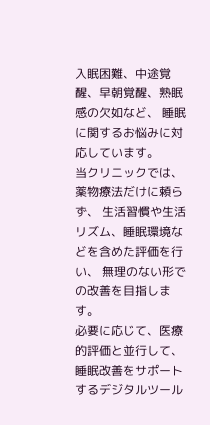入眠困難、中途覚醒、早朝覚醒、熟眠感の欠如など、 睡眠に関するお悩みに対応しています。
当クリニックでは、薬物療法だけに頼らず、 生活習慣や生活リズム、睡眠環境などを含めた評価を行い、 無理のない形での改善を目指します。
必要に応じて、医療的評価と並行して、 睡眠改善をサポートするデジタルツール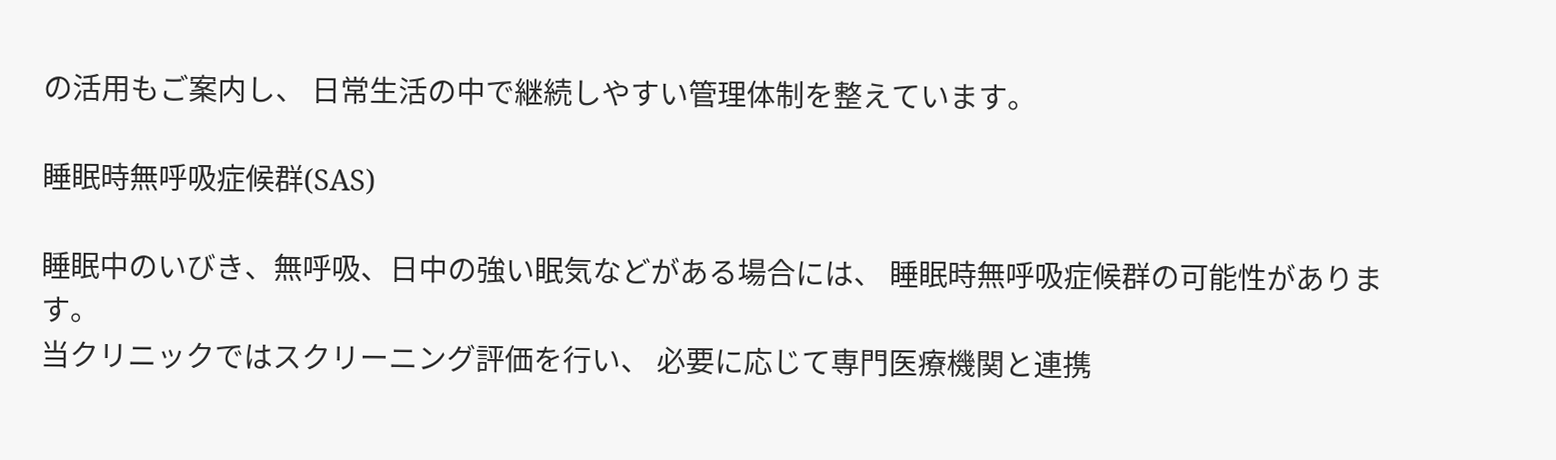の活用もご案内し、 日常生活の中で継続しやすい管理体制を整えています。

睡眠時無呼吸症候群(SAS)

睡眠中のいびき、無呼吸、日中の強い眠気などがある場合には、 睡眠時無呼吸症候群の可能性があります。
当クリニックではスクリーニング評価を行い、 必要に応じて専門医療機関と連携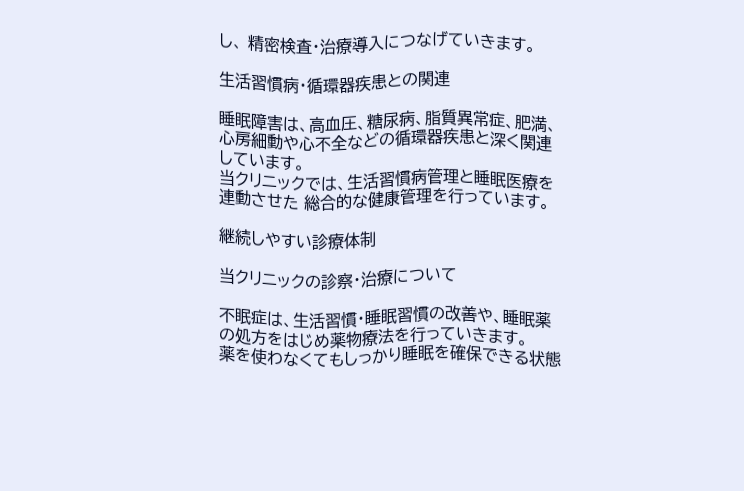し、 精密検査・治療導入につなげていきます。

生活習慣病・循環器疾患との関連

睡眠障害は、高血圧、糖尿病、脂質異常症、肥満、 心房細動や心不全などの循環器疾患と深く関連しています。
当クリニックでは、生活習慣病管理と睡眠医療を連動させた 総合的な健康管理を行っています。

継続しやすい診療体制

当クリニックの診察・治療について

不眠症は、生活習慣・睡眠習慣の改善や、睡眠薬の処方をはじめ薬物療法を行っていきます。
薬を使わなくてもしっかり睡眠を確保できる状態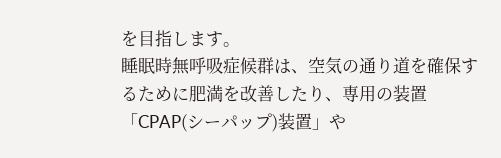を目指します。
睡眠時無呼吸症候群は、空気の通り道を確保するために肥満を改善したり、専用の装置「CPAP(シーパップ)装置」や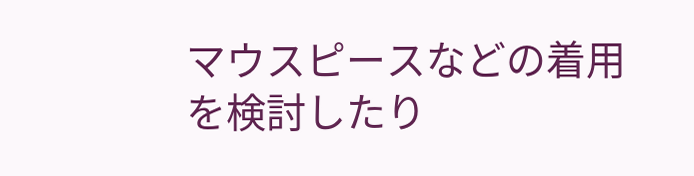マウスピースなどの着用を検討したり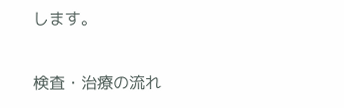します。

検査・治療の流れ